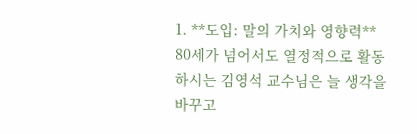1. **도입: 말의 가치와 영향력**
80세가 넘어서도 열정적으로 활동하시는 김영석 교수님은 늘 생각을 바꾸고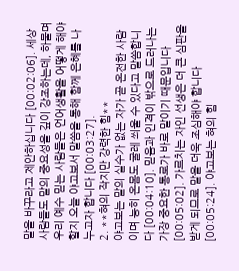말을 바꾸라고 제안하십니다 [00:02:06]. 세상 사람들도 말의 중요성을 깊이 강조하는데, 하물며 우리 예수 믿는 사람들은 언어생활을 어떻게 해야 할지 오늘 야고보서 말씀을 통해 함께 은혜를 나누고자 합니다 [00:03:27].
2. **혀의 작지만 강력한 힘**
야고보는 말의 실수가 없는 자가 곧 온전한 사람이며 능히 온몸도 굴레 씌울 수 있다고 말씀합니다 [00:04:10]. 믿음과 인격이 밖으로 드러나는 가장 중요한 통로가 바로 말이기 때문입니다 [00:05:02]. 가르치는 자인 선생은 더 큰 심판을 받게 되므로 말을 더욱 조심해야 합니다 [00:05:24]. 야고보는 혀의 힘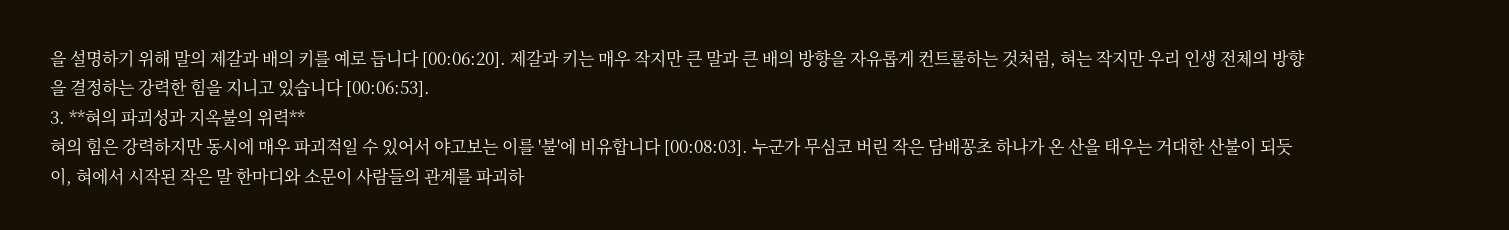을 설명하기 위해 말의 제갈과 배의 키를 예로 듭니다 [00:06:20]. 제갈과 키는 매우 작지만 큰 말과 큰 배의 방향을 자유롭게 컨트롤하는 것처럼, 혀는 작지만 우리 인생 전체의 방향을 결정하는 강력한 힘을 지니고 있습니다 [00:06:53].
3. **혀의 파괴성과 지옥불의 위력**
혀의 힘은 강력하지만 동시에 매우 파괴적일 수 있어서 야고보는 이를 '불'에 비유합니다 [00:08:03]. 누군가 무심코 버린 작은 담배꽁초 하나가 온 산을 태우는 거대한 산불이 되듯이, 혀에서 시작된 작은 말 한마디와 소문이 사람들의 관계를 파괴하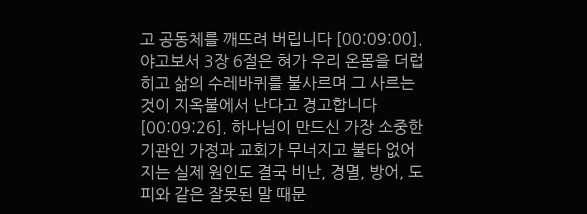고 공동체를 깨뜨려 버립니다 [00:09:00]. 야고보서 3장 6절은 혀가 우리 온몸을 더럽히고 삶의 수레바퀴를 불사르며 그 사르는 것이 지옥불에서 난다고 경고합니다 [00:09:26]. 하나님이 만드신 가장 소중한 기관인 가정과 교회가 무너지고 불타 없어지는 실제 원인도 결국 비난, 경멸, 방어, 도피와 같은 잘못된 말 때문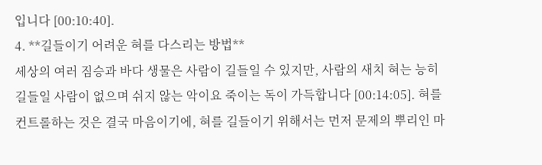입니다 [00:10:40].
4. **길들이기 어려운 혀를 다스리는 방법**
세상의 여러 짐승과 바다 생물은 사람이 길들일 수 있지만, 사람의 새치 혀는 능히 길들일 사람이 없으며 쉬지 않는 악이요 죽이는 독이 가득합니다 [00:14:05]. 혀를 컨트롤하는 것은 결국 마음이기에, 혀를 길들이기 위해서는 먼저 문제의 뿌리인 마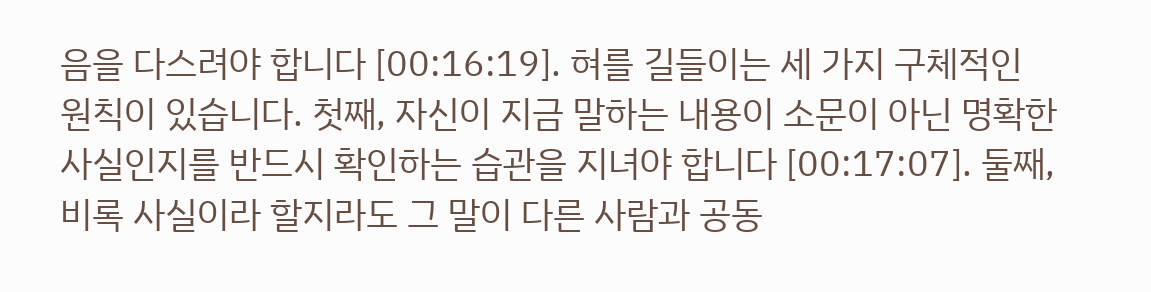음을 다스려야 합니다 [00:16:19]. 혀를 길들이는 세 가지 구체적인 원칙이 있습니다. 첫째, 자신이 지금 말하는 내용이 소문이 아닌 명확한 사실인지를 반드시 확인하는 습관을 지녀야 합니다 [00:17:07]. 둘째, 비록 사실이라 할지라도 그 말이 다른 사람과 공동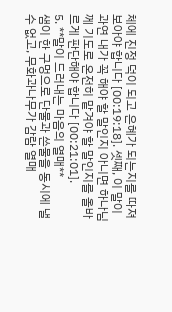체에 진정 덕이 되고 은혜가 되는지를 따져보아야 합니다 [00:19:18]. 셋째, 이 말이 과연 내가 꼭 해야 할 말인지 아니면 하나님께 기도로 온전히 맡겨야 할 말인지를 올바르게 판단해야 합니다 [00:21:01].
5. **말이 드러내는 마음의 열매**
샘이 한 구멍으로 단물과 쓴물을 동시에 낼 수 없고, 무화과나무가 감람 열매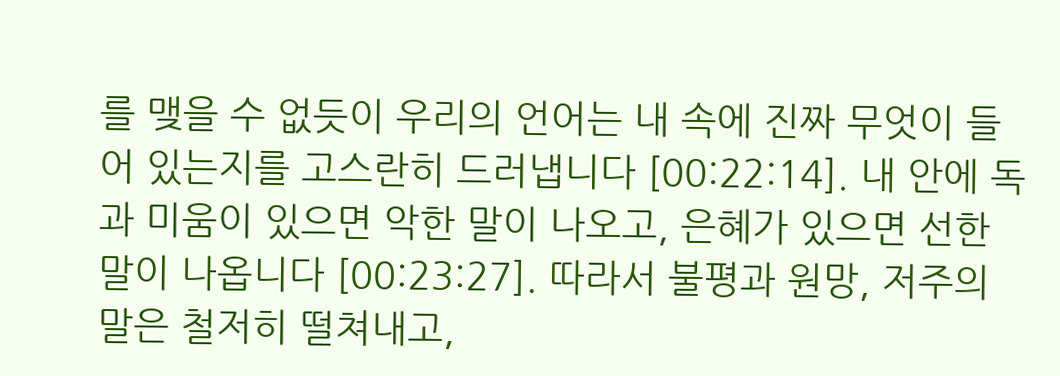를 맺을 수 없듯이 우리의 언어는 내 속에 진짜 무엇이 들어 있는지를 고스란히 드러냅니다 [00:22:14]. 내 안에 독과 미움이 있으면 악한 말이 나오고, 은혜가 있으면 선한 말이 나옵니다 [00:23:27]. 따라서 불평과 원망, 저주의 말은 철저히 떨쳐내고,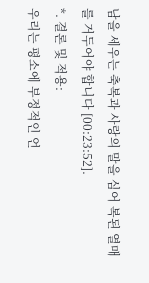남을 세우는 축복과 사랑의 말을 심어 복된 열매를 거두어야 합니다 [00:23:52].
*. 결론 및 적용:
우리는 평소에 부정적인 언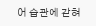어 습관에 갇혀